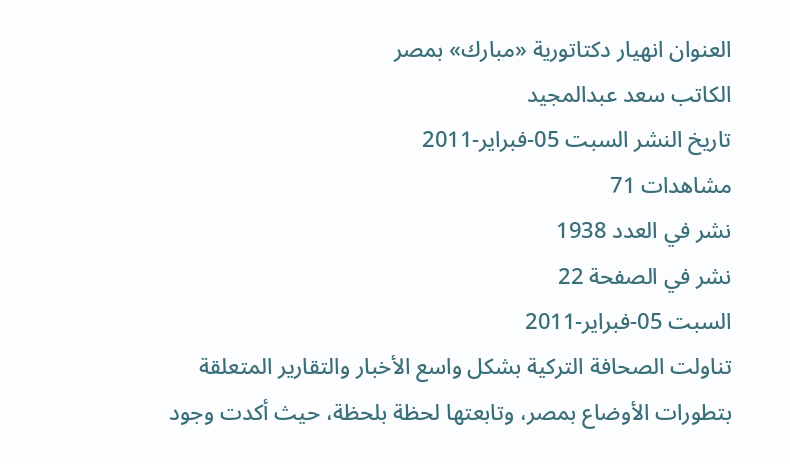العنوان انهيار دكتاتورية «مبارك» بمصر
الكاتب سعد عبدالمجيد
تاريخ النشر السبت 05-فبراير-2011
مشاهدات 71
نشر في العدد 1938
نشر في الصفحة 22
السبت 05-فبراير-2011
تناولت الصحافة التركية بشكل واسع الأخبار والتقارير المتعلقة بتطورات الأوضاع بمصر، وتابعتها لحظة بلحظة، حيث أكدت وجود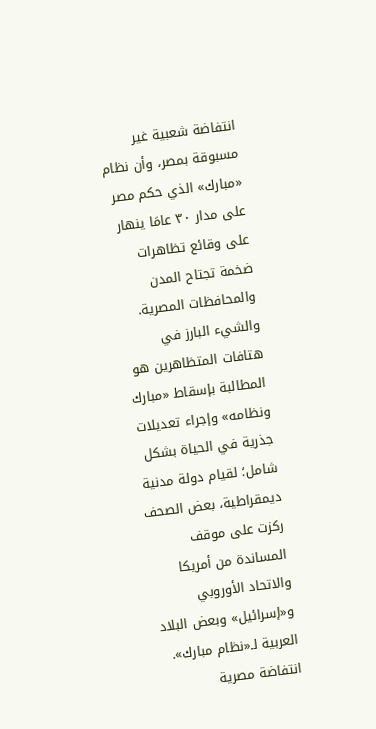انتفاضة شعبية غير مسبوقة بمصر، وأن نظام «مبارك» الذي حكم مصر على مدار ٣٠ عامَا ينهار على وقائع تظاهرات ضخمة تجتاح المدن والمحافظات المصرية.
والشيء البارز في هتافات المتظاهرين هو المطالبة بإسقاط «مبارك ونظامه» وإجراء تعديلات جذرية في الحياة بشكل شامل؛ لقيام دولة مدنية ديمقراطية، بعض الصحف ركزت على موقف المساندة من أمريكا والاتحاد الأوروبي و«إسرائيل» وبعض البلاد العربية لـ«نظام مبارك».
انتفاضة مصرية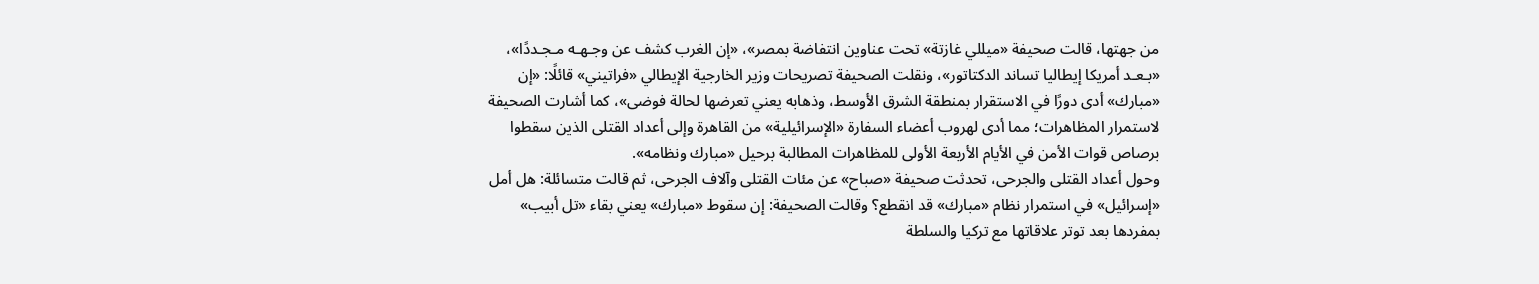من جهتها، قالت صحيفة «ميللي غازتة» تحت عناوين انتفاضة بمصر»، «إن الغرب كشف عن وجـهـه مـجـددًا»، «بـعـد أمريكا إيطاليا تساند الدكتاتور»، ونقلت الصحيفة تصريحات وزير الخارجية الإيطالي «فراتيني» قائلًا: «إن «مبارك» أدى دورًا في الاستقرار بمنطقة الشرق الأوسط، وذهابه يعني تعرضها لحالة فوضى»، كما أشارت الصحيفة لاستمرار المظاهرات؛ مما أدى لهروب أعضاء السفارة «الإسرائيلية» من القاهرة وإلى أعداد القتلى الذين سقطوا برصاص قوات الأمن في الأيام الأربعة الأولى للمظاهرات المطالبة برحيل «مبارك ونظامه».
وحول أعداد القتلى والجرحى، تحدثت صحيفة «صباح» عن مئات القتلى وآلاف الجرحى، ثم قالت متسائلة: هل أمل «إسرائيل» في استمرار نظام «مبارك» قد انقطع؟ وقالت الصحيفة: إن سقوط «مبارك» يعني بقاء «تل أبيب» بمفردها بعد توتر علاقاتها مع تركيا والسلطة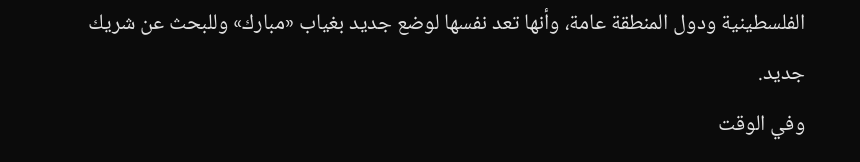الفلسطينية ودول المنطقة عامة، وأنها تعد نفسها لوضع جديد بغياب «مبارك» وللبحث عن شريك جديد.
وفي الوقت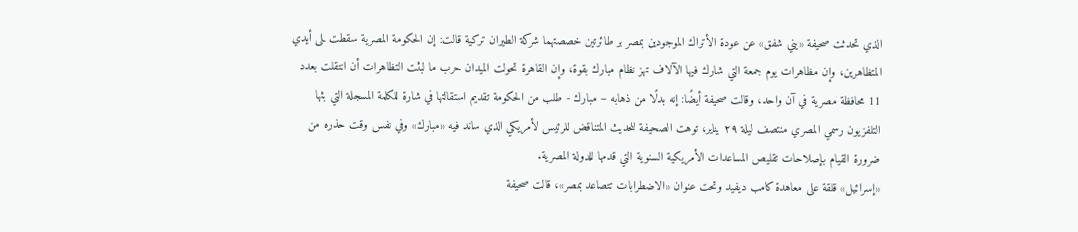الذي تحدثت صحيفة «يني شفق» عن عودة الأتراك الموجودين بمصر بر طائرتين خصصتهما شركة الطيران تركية قالت: إن الحكومة المصرية سقطت ـلى أيدي المتظاهرين، وإن مظاهرات يوم جمعة التي شارك فيها الآلاف تهز نظام مبارك بقوة، وإن القاهرة تحولت الميدان حرب ما لبثت التظاهرات أن انتقلت بعدد 11 محافظة مصرية في آن واحد، وقالت صحيفة أيضًا: إنه بدلًا من ذهابه – مبارك - طلب من الحكومة تقديم استقالتها في شارة للكلمة المسجلة التي بثها التلفزيون رسمي المصري منتصف ليلة ٢٩ يناير، توهت الصحيفة للحديث المتناقض للرئيس لأمريكي الذي ساند فيه «مبارك» وفي نفس وقت حذره من ضرورة القيام بإصلاحات تقليص المساعدات الأمريكية السنوية التي قدمها للدولة المصرية.
«إسرائيل» قلقة على معاهدة كامب ديفيد وتحت عنوان «الاضطرابات تتصاعد بمصر»، قالت صحيفة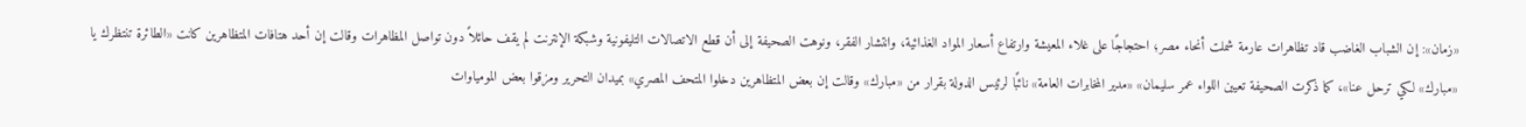«زمان»: إن الشباب الغاضب قاد تظاهرات عارمة شملت أنحاء مصر؛ احتجاجًا على غلاء المعيشة وارتفاع أسعار المواد الغذائية، وانتشار الفقر، ونوهت الصحيفة إلى أن قطع الاتصالات التليفونية وشبكة الإنترنت لم يقف حائلاً دون تواصل المظاهرات وقالت إن أحد هتافات المتظاهرين كانت «الطائرة تنتظرك یا «مبارك» لكي ترحل عنا»، كما ذكرت الصحيفة تعيين اللواء عمر سليمان» «مدير المخابرات العامة» نائبًا لرئيس الدولة بقرار من «مبارك» وقالت إن بعض المتظاهرين دخلوا المتحف المصري» بميدان التحرير ومزقوا بعض المومياوات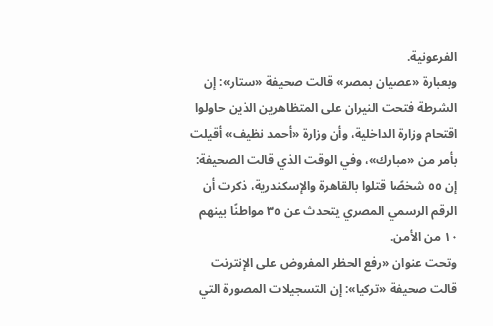الفرعونية.
وبعبارة «عصيان بمصر» قالت صحيفة «ستار»: إن الشرطة فتحت النيران على المتظاهرين الذين حاولوا اقتحام وزارة الداخلية، وأن وزارة «أحمد نظيف» أقيلت بأمر من «مبارك»، وفي الوقت الذي قالت الصحيفة: إن ٥٥ شخصًا قتلوا بالقاهرة والإسكندرية، ذكرت أن الرقم الرسمي المصري يتحدث عن ٣٥ مواطنًا بينهم ١٠ من الأمن.
وتحت عنوان «رفع الحظر المفروض على الإنترنت قالت صحيفة «تركيا»: إن التسجيلات المصورة التي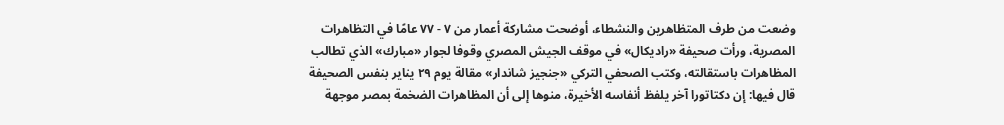وضعت من طرف المتظاهرين والنشطاء، أوضحت مشاركة أعمار من ٧ - ٧٧ عامًا في التظاهرات المصرية، ورأت صحيفة «راديكال» في موقف الجيش المصري وقوفا لجوار «مبارك» الذي تطالب المظاهرات باستقالته، وكتب الصحفي التركي «جنجيز شاندار» مقالة يوم ٢٩ يناير بنفس الصحيفة قال فيها: إن دكتاتورا آخر يلفظ أنفاسه الأخيرة، منوها إلى أن المظاهرات الضخمة بمصر موجهة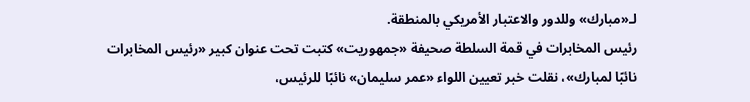لـ«مبارك» وللدور والاعتبار الأمريكي بالمنطقة.
رئيس المخابرات في قمة السلطة صحيفة «جمهوريت» كتبت تحت عنوان كبير «رئيس المخابرات نائبًا لمبارك»، نقلت خبر تعيين اللواء «عمر سليمان» نائبًا للرئيس،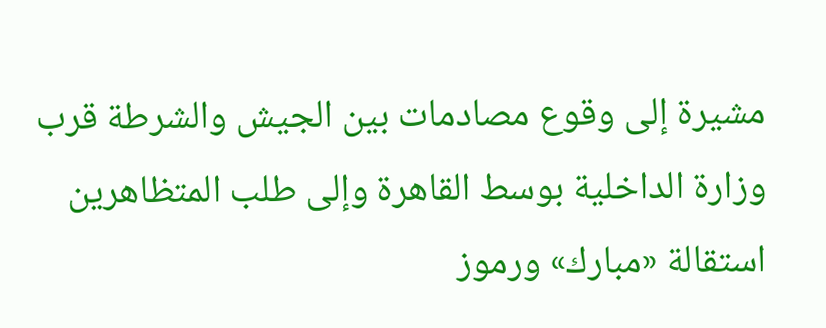مشيرة إلى وقوع مصادمات بين الجيش والشرطة قرب وزارة الداخلية بوسط القاهرة وإلى طلب المتظاهرين استقالة «مبارك» ورموز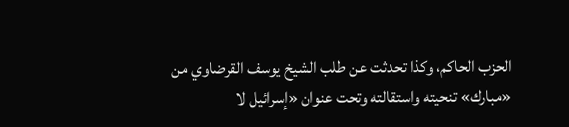الحزب الحاكم، وكذا تحدثت عن طلب الشيخ يوسف القرضاوي من «مبارك» تنحيته واستقالته وتحت عنوان «إسرائيل لا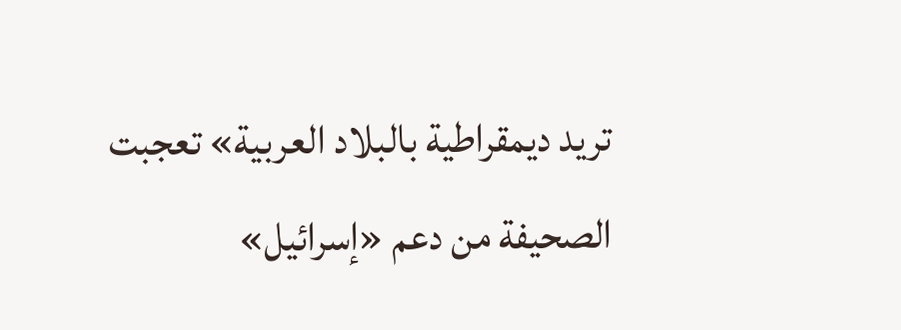تريد ديمقراطية بالبلاد العربية» تعجبت الصحيفة من دعم «إسرائيل»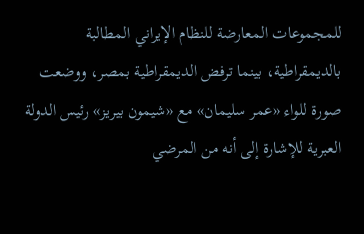للمجموعات المعارضة للنظام الإيراني المطالبة بالديمقراطية، بينما ترفض الديمقراطية بمصر، ووضعت صورة للواء «عمر سليمان» مع «شيمون بيريز» رئيس الدولة العبرية للإشارة إلى أنه من المرضي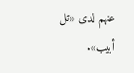عنهم لدى «تل أبيب».